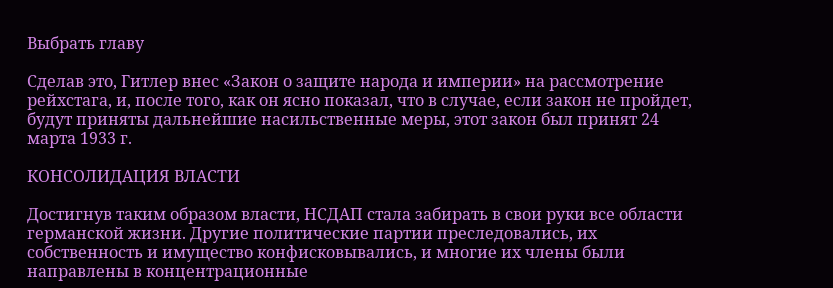Выбрать главу

Сделав это, Гитлер внес «Закон о защите народа и империи» на рассмотрение рейхстага, и, после того, как он ясно показал, что в случае, если закон не пройдет, будут приняты дальнейшие насильственные меры, этот закон был принят 24 марта 1933 г.

КОНСОЛИДАЦИЯ ВЛАСТИ

Достигнув таким образом власти, НСДАП стала забирать в свои руки все области германской жизни. Другие политические партии преследовались, их собственность и имущество конфисковывались, и многие их члены были направлены в концентрационные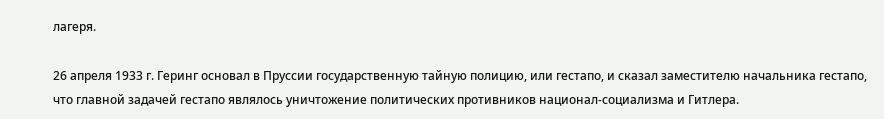лагеря.

26 апреля 1933 г. Геринг основал в Пруссии государственную тайную полицию, или гестапо, и сказал заместителю начальника гестапо, что главной задачей гестапо являлось уничтожение политических противников национал-социализма и Гитлера.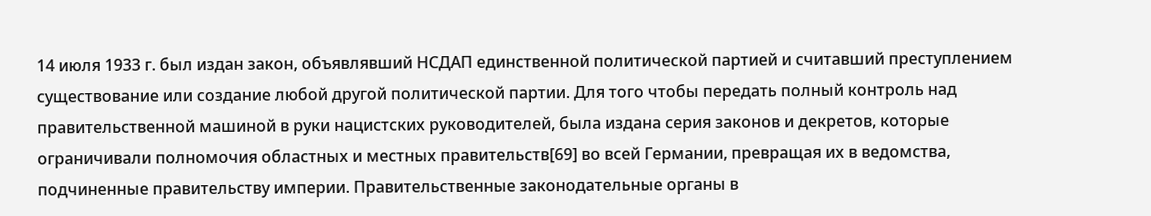14 июля 1933 г. был издан закон, объявлявший НСДАП единственной политической партией и считавший преступлением существование или создание любой другой политической партии. Для того чтобы передать полный контроль над правительственной машиной в руки нацистских руководителей, была издана серия законов и декретов, которые ограничивали полномочия областных и местных правительств[69] во всей Германии, превращая их в ведомства, подчиненные правительству империи. Правительственные законодательные органы в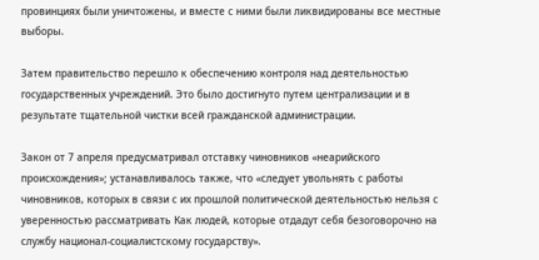провинциях были уничтожены, и вместе с ними были ликвидированы все местные выборы.

Затем правительство перешло к обеспечению контроля над деятельностью государственных учреждений. Это было достигнуто путем централизации и в результате тщательной чистки всей гражданской администрации.

Закон от 7 апреля предусматривал отставку чиновников «неарийского происхождения»; устанавливалось также, что «следует увольнять с работы чиновников, которых в связи с их прошлой политической деятельностью нельзя с уверенностью рассматривать Как людей, которые отдадут себя безоговорочно на службу национал-социалистскому государству».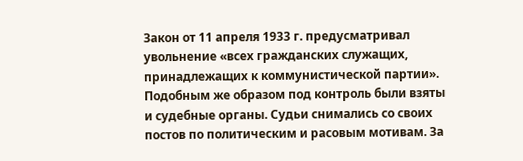Закон от 11 апреля 1933 г. предусматривал увольнение «всех гражданских служащих, принадлежащих к коммунистической партии». Подобным же образом под контроль были взяты и судебные органы. Судьи снимались со своих постов по политическим и расовым мотивам. За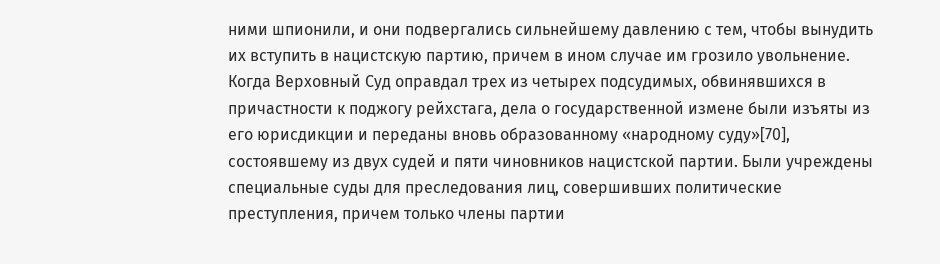ними шпионили, и они подвергались сильнейшему давлению с тем, чтобы вынудить их вступить в нацистскую партию, причем в ином случае им грозило увольнение. Когда Верховный Суд оправдал трех из четырех подсудимых, обвинявшихся в причастности к поджогу рейхстага, дела о государственной измене были изъяты из его юрисдикции и переданы вновь образованному «народному суду»[70], состоявшему из двух судей и пяти чиновников нацистской партии. Были учреждены специальные суды для преследования лиц, совершивших политические преступления, причем только члены партии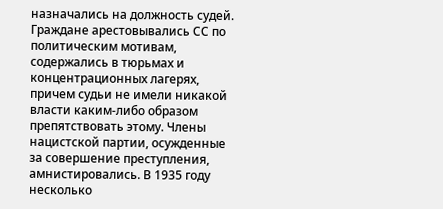назначались на должность судей. Граждане арестовывались СС по политическим мотивам, содержались в тюрьмах и концентрационных лагерях, причем судьи не имели никакой власти каким-либо образом препятствовать этому. Члены нацистской партии, осужденные за совершение преступления, амнистировались. В 1935 году несколько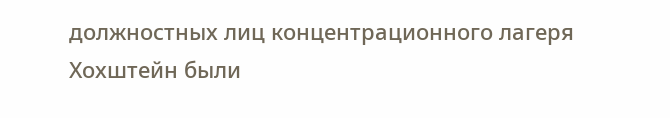должностных лиц концентрационного лагеря Хохштейн были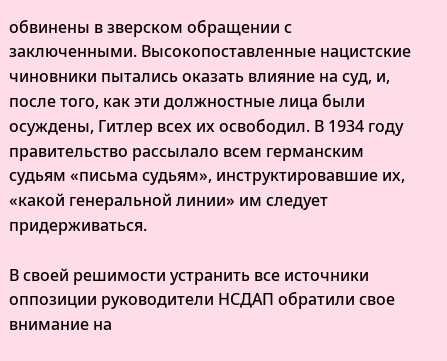обвинены в зверском обращении с заключенными. Высокопоставленные нацистские чиновники пытались оказать влияние на суд, и, после того, как эти должностные лица были осуждены, Гитлер всех их освободил. В 1934 году правительство рассылало всем германским судьям «письма судьям», инструктировавшие их, «какой генеральной линии» им следует придерживаться.

В своей решимости устранить все источники оппозиции руководители НСДАП обратили свое внимание на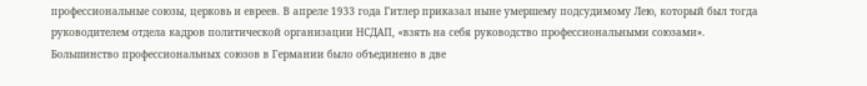профессиональные союзы, церковь и евреев. В апреле 1933 года Гитлер приказал ныне умершему подсудимому Лею, который был тогда руководителем отдела кадров политической организации НСДАП, «взять на себя руководство профессиональными союзами». Большинство профессиональных союзов в Германии было объединено в две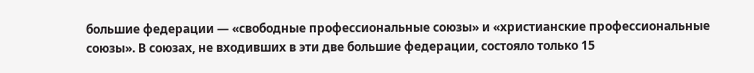большие федерации — «свободные профессиональные союзы» и «христианские профессиональные союзы». В союзах, не входивших в эти две большие федерации, состояло только 15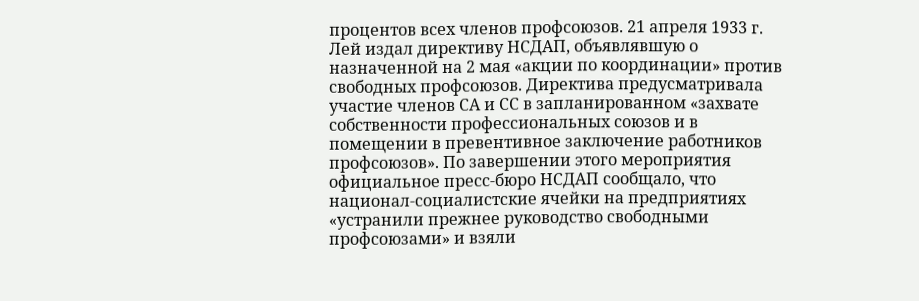процентов всех членов профсоюзов. 21 апреля 1933 г. Лей издал директиву НСДАП, объявлявшую о назначенной на 2 мая «акции по координации» против свободных профсоюзов. Директива предусматривала участие членов СА и СС в запланированном «захвате собственности профессиональных союзов и в помещении в превентивное заключение работников профсоюзов». По завершении этого мероприятия официальное пресс-бюро НСДАП сообщало, что национал-социалистские ячейки на предприятиях «устранили прежнее руководство свободными профсоюзами» и взяли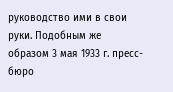руководство ими в свои руки. Подобным же образом 3 мая 1933 г. пресс-бюро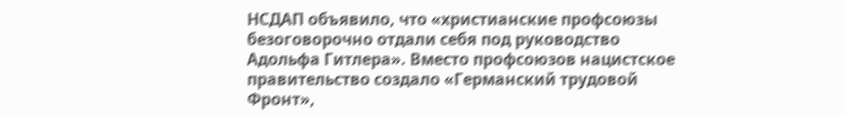НСДАП объявило, что «христианские профсоюзы безоговорочно отдали себя под руководство Адольфа Гитлера». Вместо профсоюзов нацистское правительство создало «Германский трудовой Фронт»,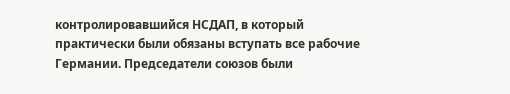контролировавшийся НСДАП, в который практически были обязаны вступать все рабочие Германии. Председатели союзов были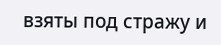взяты под стражу и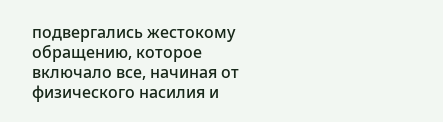подвергались жестокому обращению, которое включало все, начиная от физического насилия и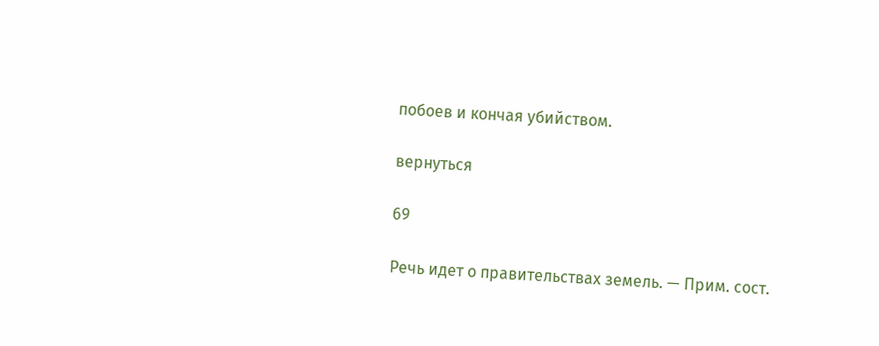побоев и кончая убийством.

вернуться

69

Речь идет о правительствах земель. — Прим. сост.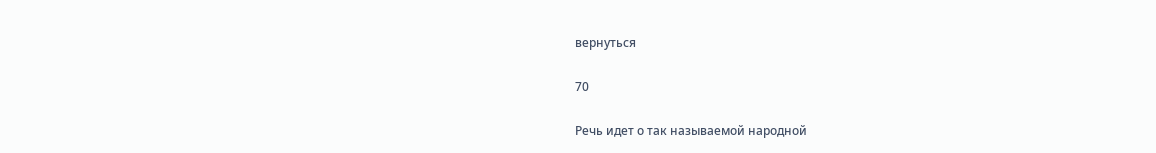вернуться

70

Речь идет о так называемой народной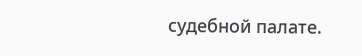судебной палате.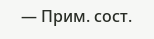— Прим. сост.